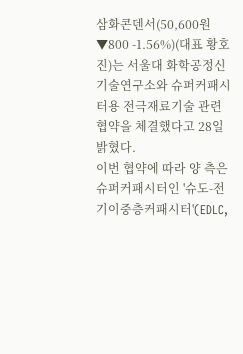삼화콘덴서(50,600원 ▼800 -1.56%)(대표 황호진)는 서울대 화학공정신기술연구소와 슈퍼커패시터용 전극재료기술 관련 협약을 체결했다고 28일 밝혔다.
이번 협약에 따라 양 측은 슈퍼커패시터인 '슈도-전기이중층커패시터'(EDLC,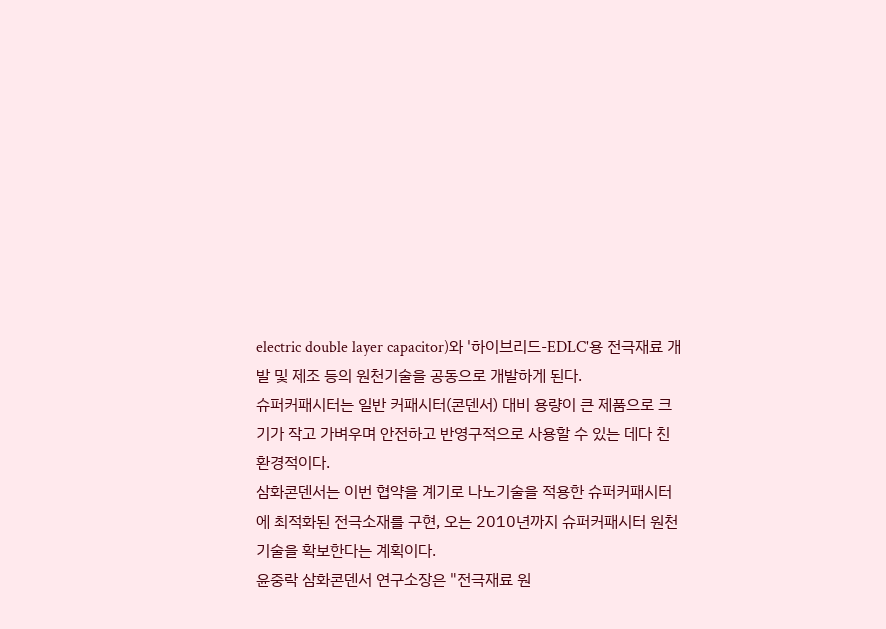electric double layer capacitor)와 '하이브리드-EDLC'용 전극재료 개발 및 제조 등의 원천기술을 공동으로 개발하게 된다.
슈퍼커패시터는 일반 커패시터(콘덴서) 대비 용량이 큰 제품으로 크기가 작고 가벼우며 안전하고 반영구적으로 사용할 수 있는 데다 친환경적이다.
삼화콘덴서는 이번 협약을 계기로 나노기술을 적용한 슈퍼커패시터에 최적화된 전극소재를 구현, 오는 2010년까지 슈퍼커패시터 원천기술을 확보한다는 계획이다.
윤중락 삼화콘덴서 연구소장은 "전극재료 원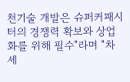천기술 개발은 슈퍼커패시터의 경쟁력 확보와 상업화를 위해 필수"라며 "차세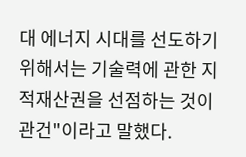대 에너지 시대를 선도하기 위해서는 기술력에 관한 지적재산권을 선점하는 것이 관건"이라고 말했다.